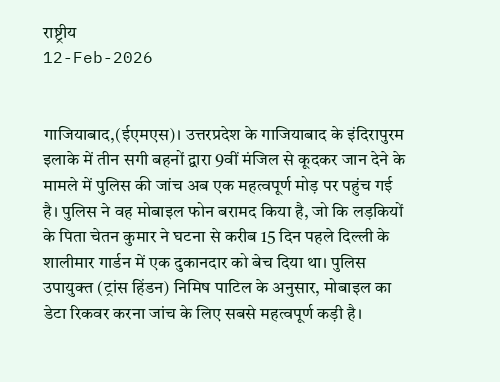राष्ट्रीय
12-Feb-2026


गाजियाबाद,(ईएमएस)। उत्तरप्रदेश के गाजियाबाद के इंदिरापुरम इलाके में तीन सगी बहनों द्वारा 9वीं मंजिल से कूदकर जान देने के मामले में पुलिस की जांच अब एक महत्वपूर्ण मोड़ पर पहुंच गई है। पुलिस ने वह मोबाइल फोन बरामद किया है, जो कि लड़कियों के पिता चेतन कुमार ने घटना से करीब 15 दिन पहले दिल्ली के शालीमार गार्डन में एक दुकानदार को बेच दिया था। पुलिस उपायुक्त (ट्रांस हिंडन) निमिष पाटिल के अनुसार, मोबाइल का डेटा रिकवर करना जांच के लिए सबसे महत्वपूर्ण कड़ी है।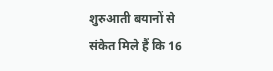शुरुआती बयानों से संकेत मिले हैं कि 16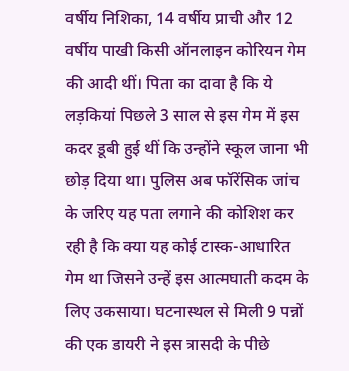वर्षीय निशिका, 14 वर्षीय प्राची और 12 वर्षीय पाखी किसी ऑनलाइन कोरियन गेम की आदी थीं। पिता का दावा है कि ये लड़कियां पिछले 3 साल से इस गेम में इस कदर डूबी हुई थीं कि उन्होंने स्कूल जाना भी छोड़ दिया था। पुलिस अब फॉरेंसिक जांच के जरिए यह पता लगाने की कोशिश कर रही है कि क्या यह कोई टास्क-आधारित गेम था जिसने उन्हें इस आत्मघाती कदम के लिए उकसाया। घटनास्थल से मिली 9 पन्नों की एक डायरी ने इस त्रासदी के पीछे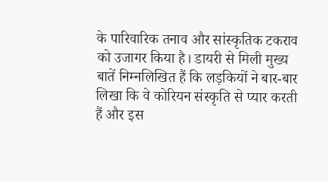के पारिवारिक तनाव और सांस्कृतिक टकराव को उजागर किया है। डायरी से मिली मुख्य बातें निम्नलिखित हैं कि लड़कियों ने बार-बार लिखा कि वे कोरियन संस्कृति से प्यार करती हैं और इस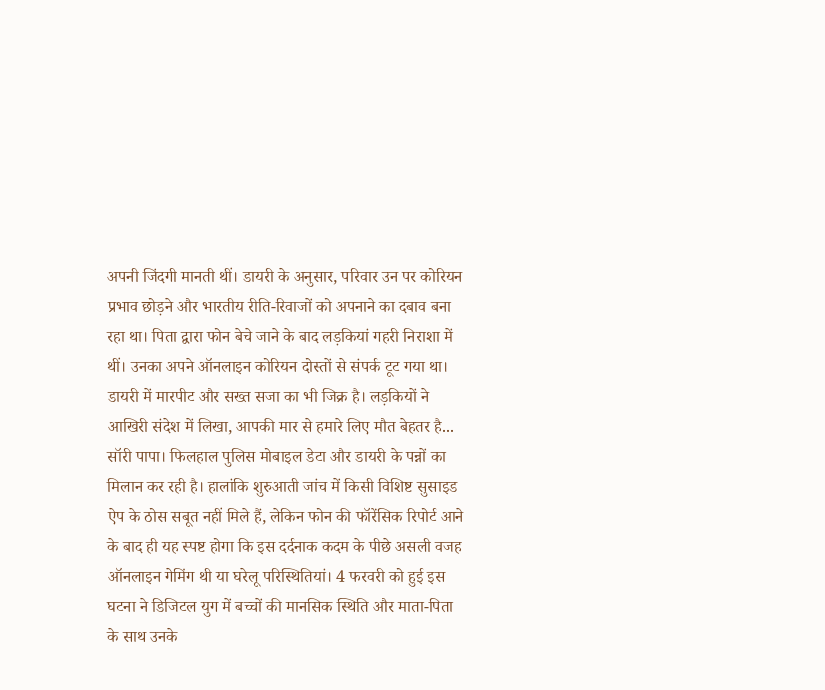अपनी जिंदगी मानती थीं। डायरी के अनुसार, परिवार उन पर कोरियन प्रभाव छोड़ने और भारतीय रीति-रिवाजों को अपनाने का दबाव बना रहा था। पिता द्वारा फोन बेचे जाने के बाद लड़कियां गहरी निराशा में थीं। उनका अपने ऑनलाइन कोरियन दोस्तों से संपर्क टूट गया था। डायरी में मारपीट और सख्त सजा का भी जिक्र है। लड़कियों ने आखिरी संदेश में लिखा, आपकी मार से हमारे लिए मौत बेहतर है... सॉरी पापा। फिलहाल पुलिस मोबाइल डेटा और डायरी के पन्नों का मिलान कर रही है। हालांकि शुरुआती जांच में किसी विशिष्ट सुसाइड ऐप के ठोस सबूत नहीं मिले हैं, लेकिन फोन की फॉरेंसिक रिपोर्ट आने के बाद ही यह स्पष्ट होगा कि इस दर्दनाक कदम के पीछे असली वजह ऑनलाइन गेमिंग थी या घरेलू परिस्थितियां। 4 फरवरी को हुई इस घटना ने डिजिटल युग में बच्चों की मानसिक स्थिति और माता-पिता के साथ उनके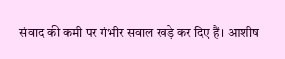संवाद की कमी पर गंभीर सवाल खड़े कर दिए हैं। आशीष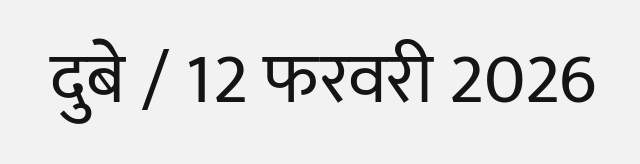दुबे / 12 फरवरी 2026